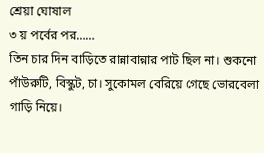শ্রেয়া ঘোষাল
৩ য় পর্বের পর……
তিন চার দিন বাড়িতে রান্নাবান্নার পাট ছিল না। শুকনো পাঁউরুটি, বিস্কুট, চা। সুকোমল বেরিয়ে গেছে ভোরবেলা গাড়ি নিয়ে।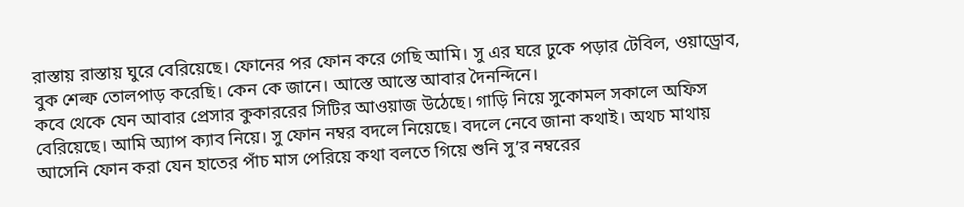রাস্তায় রাস্তায় ঘুরে বেরিয়েছে। ফোনের পর ফোন করে গেছি আমি। সু এর ঘরে ঢুকে পড়ার টেবিল, ওয়াড্রোব, বুক শেল্ফ তোলপাড় করেছি। কেন কে জানে। আস্তে আস্তে আবার দৈনন্দিনে।
কবে থেকে যেন আবার প্রেসার কুকাররের সিটির আওয়াজ উঠেছে। গাড়ি নিয়ে সুকোমল সকালে অফিস বেরিয়েছে। আমি অ্যাপ ক্যাব নিয়ে। সু ফোন নম্বর বদলে নিয়েছে। বদলে নেবে জানা কথাই। অথচ মাথায় আসেনি ফোন করা যেন হাতের পাঁচ মাস পেরিয়ে কথা বলতে গিয়ে শুনি সু’র নম্বরের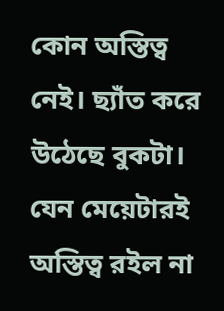কোন অস্তিত্ব নেই। ছ্যাঁত করে উঠেছে বুকটা।
যেন মেয়েটারই অস্তিত্ব রইল না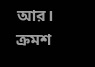আর। ক্রমশ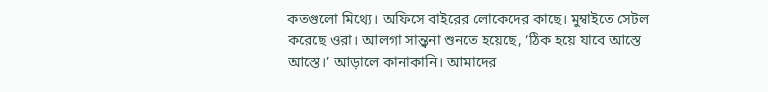কতগুলো মিথ্যে। অফিসে বাইরের লোকেদের কাছে। মুম্বাইতে সেটল করেছে ওরা। আলগা সান্ত্বনা শুনতে হয়েছে, ‘ঠিক হয়ে যাবে আস্তে আস্তে।’ আড়ালে কানাকানি। আমাদের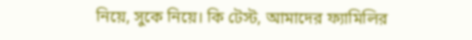নিয়ে, সুকে নিয়ে। কি টেস্ট, আমাদের ফ্যামিলির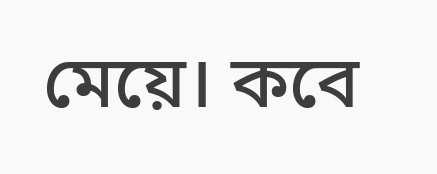মেয়ে। কবে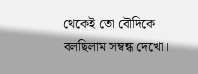থেকেই তো বৌদিকে বলছিলাম সম্বন্ধ দেখো।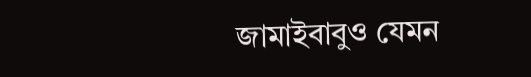জামাইবাবুও যেমন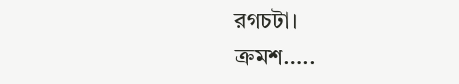রগচটা।
ক্রমশ…..